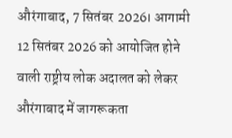औरंगाबाद, 7 सितंबर 2026। आगामी 12 सितंबर 2026 को आयोजित होने वाली राष्ट्रीय लोक अदालत को लेकर औरंगाबाद में जागरूकता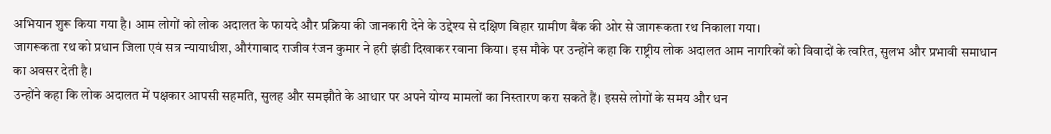अभियान शुरू किया गया है। आम लोगों को लोक अदालत के फायदे और प्रक्रिया की जानकारी देने के उद्देश्य से दक्षिण बिहार ग्रामीण बैंक की ओर से जागरूकता रथ निकाला गया।
जागरूकता रथ को प्रधान जिला एवं सत्र न्यायाधीश, औरंगाबाद राजीव रंजन कुमार ने हरी झंडी दिखाकर रवाना किया। इस मौके पर उन्होंने कहा कि राष्ट्रीय लोक अदालत आम नागरिकों को विवादों के त्वरित, सुलभ और प्रभावी समाधान का अवसर देती है।
उन्होंने कहा कि लोक अदालत में पक्षकार आपसी सहमति, सुलह और समझौते के आधार पर अपने योग्य मामलों का निस्तारण करा सकते हैं। इससे लोगों के समय और धन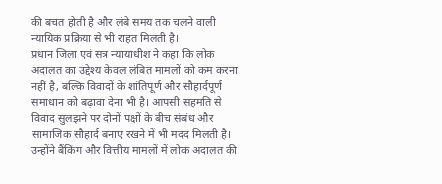की बचत होती है और लंबे समय तक चलने वाली न्यायिक प्रक्रिया से भी राहत मिलती है।
प्रधान जिला एवं सत्र न्यायाधीश ने कहा कि लोक अदालत का उद्देश्य केवल लंबित मामलों को कम करना नहीं है, बल्कि विवादों के शांतिपूर्ण और सौहार्दपूर्ण समाधान को बढ़ावा देना भी है। आपसी सहमति से विवाद सुलझने पर दोनों पक्षों के बीच संबंध और सामाजिक सौहार्द बनाए रखने में भी मदद मिलती है।
उन्होंने बैंकिंग और वित्तीय मामलों में लोक अदालत की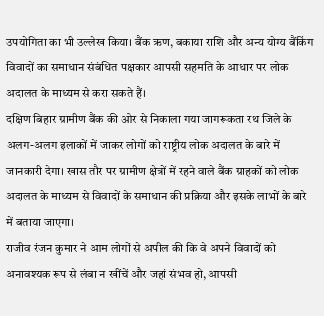उपयोगिता का भी उल्लेख किया। बैंक ऋण, बकाया राशि और अन्य योग्य बैंकिंग विवादों का समाधान संबंधित पक्षकार आपसी सहमति के आधार पर लोक अदालत के माध्यम से करा सकते हैं।
दक्षिण बिहार ग्रामीण बैंक की ओर से निकाला गया जागरूकता रथ जिले के अलग-अलग इलाकों में जाकर लोगों को राष्ट्रीय लोक अदालत के बारे में जानकारी देगा। खास तौर पर ग्रामीण क्षेत्रों में रहने वाले बैंक ग्राहकों को लोक अदालत के माध्यम से विवादों के समाधान की प्रक्रिया और इसके लाभों के बारे में बताया जाएगा।
राजीव रंजन कुमार ने आम लोगों से अपील की कि वे अपने विवादों को अनावश्यक रूप से लंबा न खींचें और जहां संभव हो, आपसी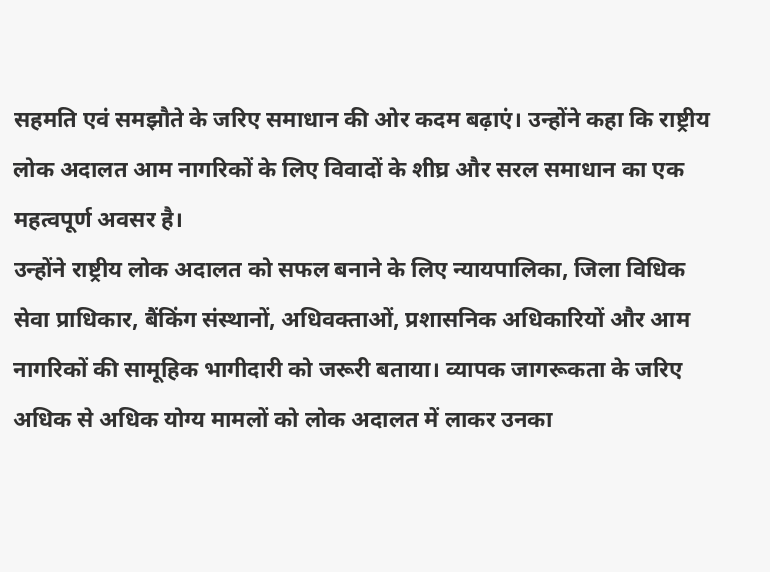सहमति एवं समझौते के जरिए समाधान की ओर कदम बढ़ाएं। उन्होंने कहा कि राष्ट्रीय लोक अदालत आम नागरिकों के लिए विवादों के शीघ्र और सरल समाधान का एक महत्वपूर्ण अवसर है।
उन्होंने राष्ट्रीय लोक अदालत को सफल बनाने के लिए न्यायपालिका, जिला विधिक सेवा प्राधिकार, बैंकिंग संस्थानों, अधिवक्ताओं, प्रशासनिक अधिकारियों और आम नागरिकों की सामूहिक भागीदारी को जरूरी बताया। व्यापक जागरूकता के जरिए अधिक से अधिक योग्य मामलों को लोक अदालत में लाकर उनका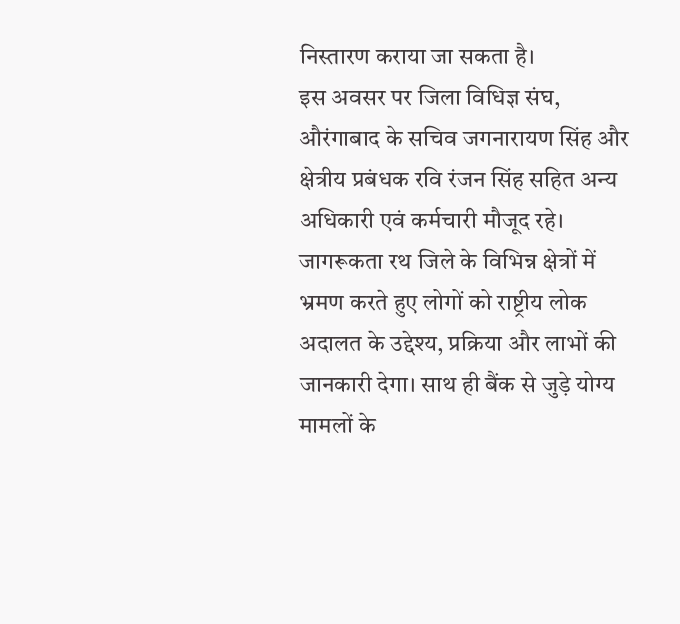निस्तारण कराया जा सकता है।
इस अवसर पर जिला विधिज्ञ संघ, औरंगाबाद के सचिव जगनारायण सिंह और क्षेत्रीय प्रबंधक रवि रंजन सिंह सहित अन्य अधिकारी एवं कर्मचारी मौजूद रहे।
जागरूकता रथ जिले के विभिन्न क्षेत्रों में भ्रमण करते हुए लोगों को राष्ट्रीय लोक अदालत के उद्देश्य, प्रक्रिया और लाभों की जानकारी देगा। साथ ही बैंक से जुड़े योग्य मामलों के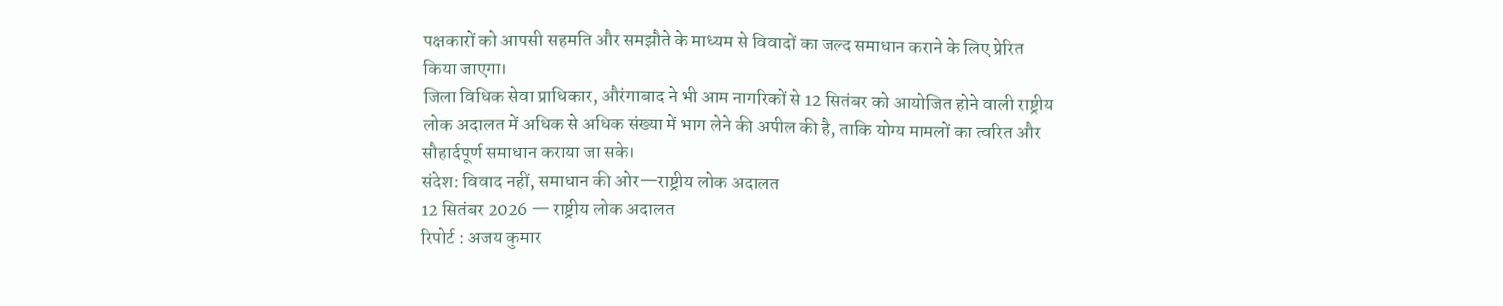पक्षकारों को आपसी सहमति और समझौते के माध्यम से विवादों का जल्द समाधान कराने के लिए प्रेरित किया जाएगा।
जिला विधिक सेवा प्राधिकार, औरंगाबाद ने भी आम नागरिकों से 12 सितंबर को आयोजित होने वाली राष्ट्रीय लोक अदालत में अधिक से अधिक संख्या में भाग लेने की अपील की है, ताकि योग्य मामलों का त्वरित और सौहार्दपूर्ण समाधान कराया जा सके।
संदेश: विवाद नहीं, समाधान की ओर—राष्ट्रीय लोक अदालत
12 सितंबर 2026 — राष्ट्रीय लोक अदालत
रिपोर्ट : अजय कुमार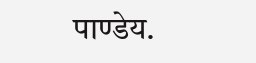पाण्डेय.